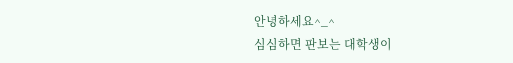안녕하세요^_^
심심하면 판보는 대학생이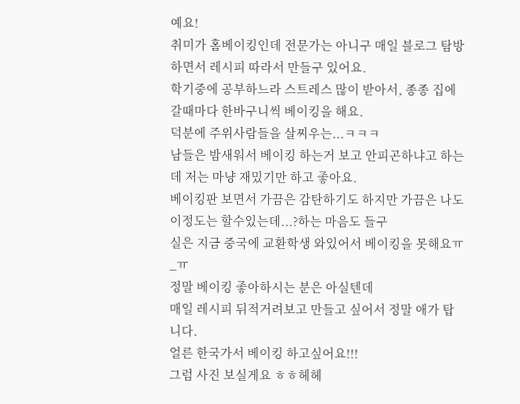예요!
취미가 홈베이킹인데 전문가는 아니구 매일 블로그 탐방하면서 레시피 따라서 만들구 있어요.
학기중에 공부하느라 스트레스 많이 받아서, 종종 집에 갈때마다 한바구니씩 베이킹을 해요.
덕분에 주위사람들을 살찌우는...ㅋㅋㅋ
남들은 밤새워서 베이킹 하는거 보고 안피곤하냐고 하는데 저는 마냥 재밌기만 하고 좋아요.
베이킹판 보면서 가끔은 감탄하기도 하지만 가끔은 나도 이정도는 할수있는데...?하는 마음도 들구
실은 지금 중국에 교환학생 와있어서 베이킹을 못해요ㅠ_ㅠ
정말 베이킹 좋아하시는 분은 아실텐데
매일 레시피 뒤적거려보고 만들고 싶어서 정말 애가 탑니다.
얼른 한국가서 베이킹 하고싶어요!!!
그럼 사진 보실게요 ㅎㅎ헤헤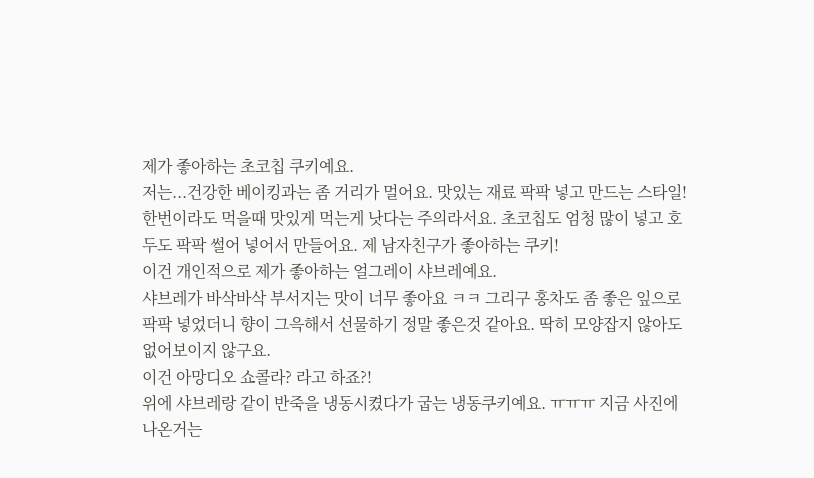제가 좋아하는 초코칩 쿠키예요.
저는...건강한 베이킹과는 좀 거리가 멀어요. 맛있는 재료 팍팍 넣고 만드는 스타일!
한번이라도 먹을때 맛있게 먹는게 낫다는 주의라서요. 초코칩도 엄청 많이 넣고 호두도 팍팍 썰어 넣어서 만들어요. 제 남자친구가 좋아하는 쿠키!
이건 개인적으로 제가 좋아하는 얼그레이 샤브레예요.
샤브레가 바삭바삭 부서지는 맛이 너무 좋아요 ㅋㅋ 그리구 홍차도 좀 좋은 잎으로 팍팍 넣었더니 향이 그윽해서 선물하기 정말 좋은것 같아요. 딱히 모양잡지 않아도 없어보이지 않구요.
이건 아망디오 쇼콜라? 라고 하죠?!
위에 샤브레랑 같이 반죽을 냉동시켰다가 굽는 냉동쿠키예요. ㅠㅠㅠ 지금 사진에 나온거는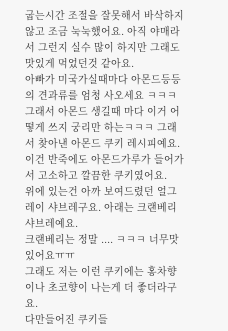굽는시간 조절을 잘못해서 바삭하지 않고 조금 눅눅했어요. 아직 야매라서 그런지 실수 많이 하지만 그래도 맛있게 먹었던것 같아요.
아빠가 미국가실때마다 아몬드등등의 견과류를 엄청 사오세요 ㅋㅋㅋ 그래서 아몬드 생길때 마다 이거 어떻게 쓰지 궁리만 하는ㅋㅋㅋ 그래서 찾아낸 아몬드 쿠키 레시피예요. 이건 반죽에도 아몬드가루가 들어가서 고소하고 깔끔한 쿠키였어요.
위에 있는건 아까 보여드렸던 얼그레이 샤브레구요. 아래는 크랜베리 샤브레예요.
크랜베리는 정말 .... ㅋㅋㅋ 너무맛있어요ㅠㅠ
그래도 저는 이런 쿠키에는 홍차향이나 초코향이 나는게 더 좋더라구요.
다만들어진 쿠키들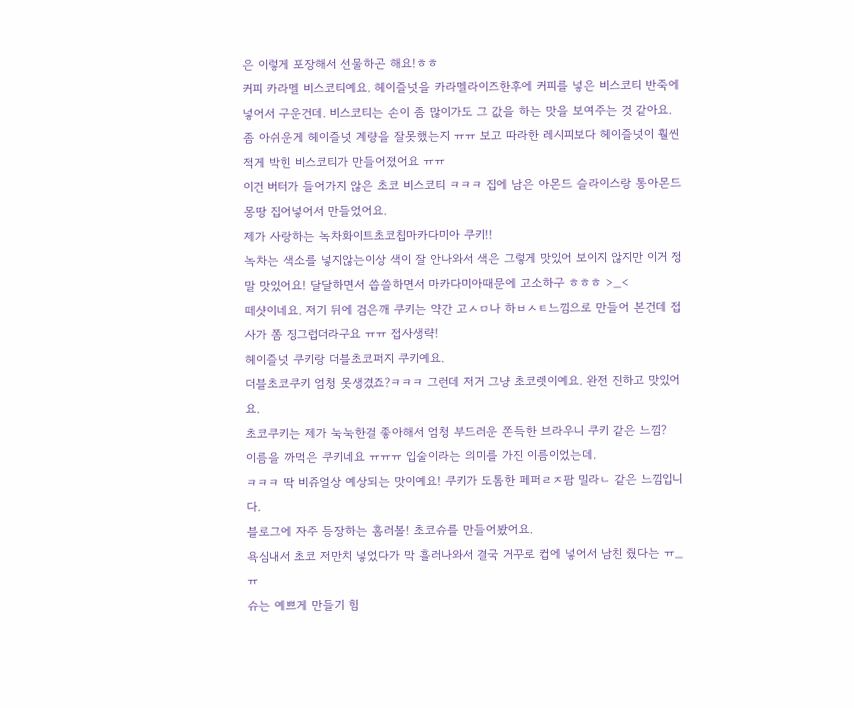은 이렇게 포장해서 선물하곤 해요!ㅎㅎ
커피 카라멜 비스코티예요. 헤이즐넛을 카라멜라이즈한후에 커피를 넣은 비스코티 반죽에 넣어서 구운건데. 비스코티는 손이 좀 많이가도 그 값을 하는 맛을 보여주는 것 같아요.
좀 아쉬운게 헤이즐넛 계량을 잘못했는지 ㅠㅠ 보고 따라한 레시피보다 헤이즐넛이 훨씬 적게 박힌 비스코티가 만들어졌어요 ㅠㅠ
이건 버터가 들어가지 않은 초코 비스코티 ㅋㅋㅋ 집에 남은 아몬드 슬라이스랑 통아몬드 몽땅 집어넣어서 만들었어요.
제가 사랑하는 녹차화이트초코칩마카다미아 쿠키!!
녹차는 색소를 넣지않는이상 색이 잘 안나와서 색은 그렇게 맛있어 보이지 않지만 이거 정말 맛있어요! 달달하면서 씁쓸하면서 마카다미아때문에 고소하구 ㅎㅎㅎ >_<
떼샷이네요. 저기 뒤에 검은깨 쿠키는 약간 고ㅅㅁ나 하ㅂㅅㅌ느낌으로 만들어 본건데 접사가 쫌 징그럽더라구요 ㅠㅠ 접사생략!
헤이즐넛 쿠키랑 더블초코퍼지 쿠키예요.
더블초코쿠키 엄청 못생겼죠?ㅋㅋㅋ 그런데 저거 그냥 초코렛이예요. 완전 진하고 맛있어요.
초코쿠키는 제가 눅눅한걸 좋아해서 엄청 부드러운 쫀득한 브라우니 쿠키 같은 느낌?
이름을 까먹은 쿠키네요 ㅠㅠㅠ 입술이라는 의미를 가진 이름이었는데.
ㅋㅋㅋ 딱 비쥬얼상 예상되는 맛이예요! 쿠키가 도톰한 페퍼ㄹㅈ팜 밀라ㄴ 같은 느낌입니다.
블로그에 자주 등장하는 홈러볼! 초코슈를 만들어봤어요.
욕심내서 초코 저만치 넣었다가 막 흘러나와서 결국 거꾸로 컵에 넣어서 남친 줬다는 ㅠ_ㅠ
슈는 예쁘게 만들기 힘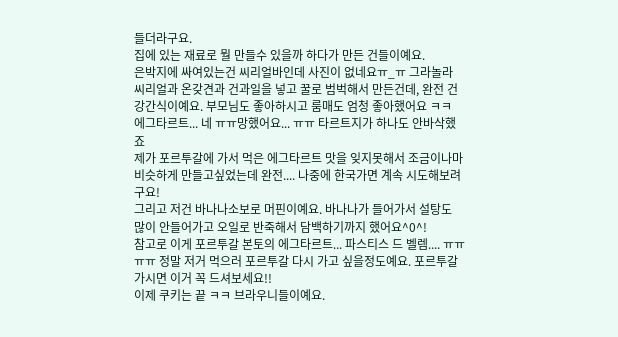들더라구요.
집에 있는 재료로 뭘 만들수 있을까 하다가 만든 건들이예요.
은박지에 싸여있는건 씨리얼바인데 사진이 없네요ㅠ_ㅠ 그라놀라 씨리얼과 온갖견과 건과일을 넣고 꿀로 범벅해서 만든건데, 완전 건강간식이예요. 부모님도 좋아하시고 룸매도 엄청 좋아했어요 ㅋㅋ
에그타르트... 네 ㅠㅠ망했어요... ㅠㅠ 타르트지가 하나도 안바삭했죠
제가 포르투갈에 가서 먹은 에그타르트 맛을 잊지못해서 조금이나마 비슷하게 만들고싶었는데 완전.... 나중에 한국가면 계속 시도해보려구요!
그리고 저건 바나나소보로 머핀이예요. 바나나가 들어가서 설탕도 많이 안들어가고 오일로 반죽해서 담백하기까지 했어요^0^!
참고로 이게 포르투갈 본토의 에그타르트... 파스티스 드 벨렘.... ㅠㅠㅠㅠ 정말 저거 먹으러 포르투갈 다시 가고 싶을정도예요. 포르투갈 가시면 이거 꼭 드셔보세요!!
이제 쿠키는 끝 ㅋㅋ 브라우니들이예요.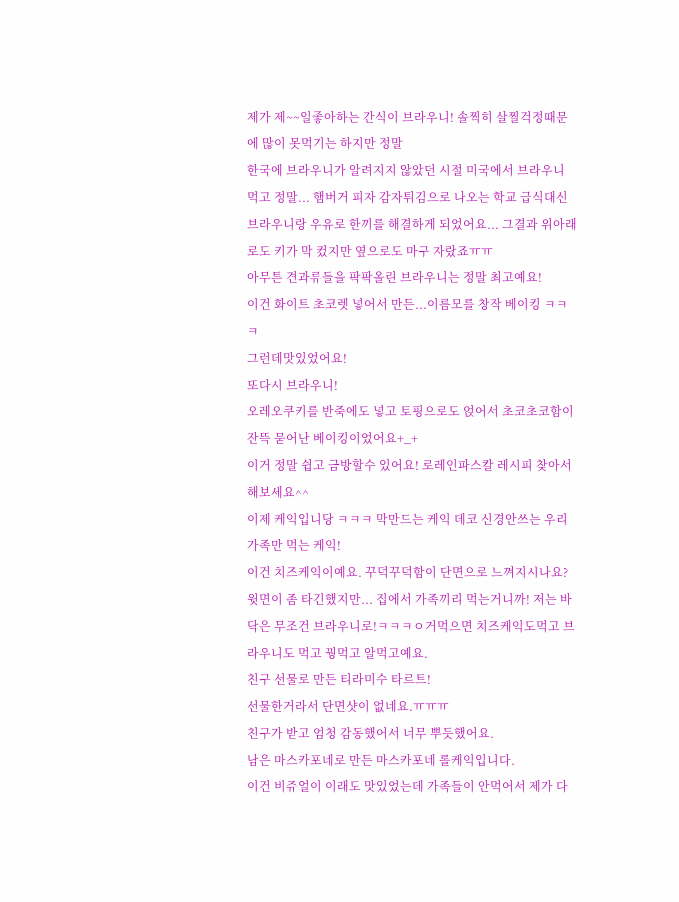제가 제~~일좋아하는 간식이 브라우니! 솔찍히 살찔걱정때문에 많이 못먹기는 하지만 정말
한국에 브라우니가 알려지지 않았던 시절 미국에서 브라우니 먹고 정말... 햄버거 피자 감자튀김으로 나오는 학교 급식대신 브라우니랑 우유로 한끼를 해결하게 되었어요... 그결과 위아래로도 키가 막 컸지만 옆으로도 마구 자랐죠ㅠㅠ
아무튼 견과류들을 팍팍올린 브라우니는 정말 최고예요!
이건 화이트 초코렛 넣어서 만든...이름모를 창작 베이킹 ㅋㅋㅋ
그런데맛있었어요!
또다시 브라우니!
오레오쿠키를 반죽에도 넣고 토핑으로도 얹어서 초코초코함이 잔뜩 묻어난 베이킹이었어요+_+
이거 정말 쉽고 금방할수 있어요! 로레인파스칼 레시피 찾아서 해보세요^^
이제 케익입니당 ㅋㅋㅋ 막만드는 케익 데코 신경안쓰는 우리 가족만 먹는 케익!
이건 치즈케익이예요. 꾸덕꾸덕함이 단면으로 느껴지시나요? 윗면이 좀 타긴했지만... 집에서 가족끼리 먹는거니까! 저는 바닥은 무조건 브라우니로!ㅋㅋㅋㅇ거먹으면 치즈케익도먹고 브라우니도 먹고 꿩먹고 알먹고예요.
친구 선물로 만든 티라미수 타르트!
선물한거라서 단면샷이 없네요.ㅠㅠㅠ
친구가 받고 엄청 감동했어서 너무 뿌듯했어요.
남은 마스카포네로 만든 마스카포네 롤케익입니다.
이건 비쥬얼이 이래도 맛있었는데 가족들이 안먹어서 제가 다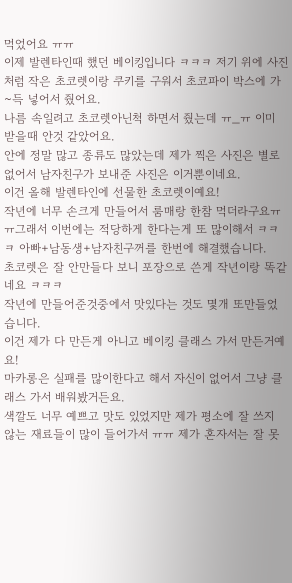먹었어요 ㅠㅠ
이제 발렌타인때 했던 베이킹입니다 ㅋㅋㅋ 저기 위에 사진처럼 작은 초코렛이랑 쿠키를 구워서 초코파이 박스에 가~득 넣어서 줬어요.
나름 속일려고 초코렛아닌척 하면서 줬는데 ㅠ_ㅠ 이미 받을때 안것 같았어요.
안에 정말 많고 종류도 많았는데 제가 찍은 사진은 별로 없어서 남자친구가 보내준 사진은 이거뿐이네요.
이건 올해 발렌타인에 선물한 초코렛이예요!
작년에 너무 손크게 만들어서 룸매랑 한참 먹더라구요ㅠㅠ그래서 이번에는 적당하게 한다는게 또 많이해서 ㅋㅋㅋ 아빠+남동생+남자친구꺼를 한번에 해결했습니다.
초코렛은 잘 안만들다 보니 포장으로 쓴게 작년이랑 똑같네요 ㅋㅋㅋ
작년에 만들어준것중에서 맛있다는 것도 몇개 또만들었습니다.
이건 제가 다 만든게 아니고 베이킹 클래스 가서 만든거예요!
마카롱은 실패를 많이한다고 해서 자신이 없어서 그냥 클래스 가서 배워봤거든요.
색깔도 너무 예쁘고 맛도 있었지만 제가 평소에 잘 쓰지 않는 재료들이 많이 들어가서 ㅠㅠ 제가 혼자서는 잘 못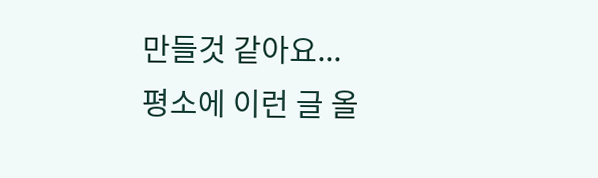만들것 같아요...
평소에 이런 글 올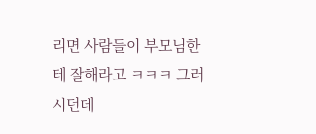리면 사람들이 부모님한테 잘해라고 ㅋㅋㅋ 그러시던데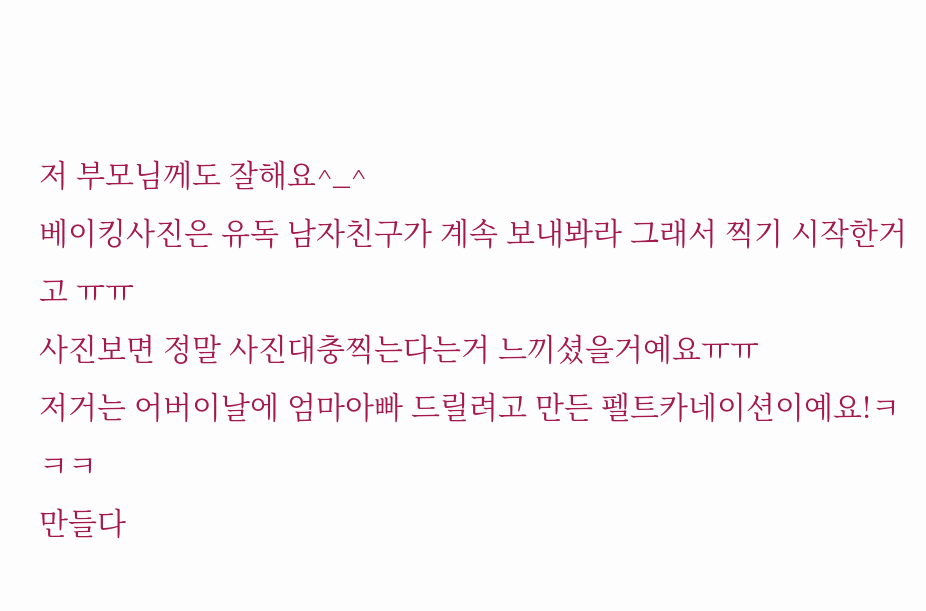저 부모님께도 잘해요^_^
베이킹사진은 유독 남자친구가 계속 보내봐라 그래서 찍기 시작한거고 ㅠㅠ
사진보면 정말 사진대충찍는다는거 느끼셨을거예요ㅠㅠ
저거는 어버이날에 엄마아빠 드릴려고 만든 펠트카네이션이예요!ㅋㅋㅋ
만들다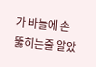가 바늘에 손 뚫히는줄 알았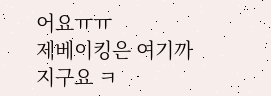어요ㅠㅠ
제베이킹은 여기까지구요 ㅋ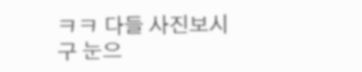ㅋㅋ 다들 사진보시구 눈으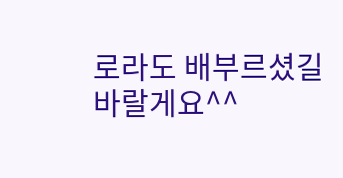로라도 배부르셨길 바랄게요^^